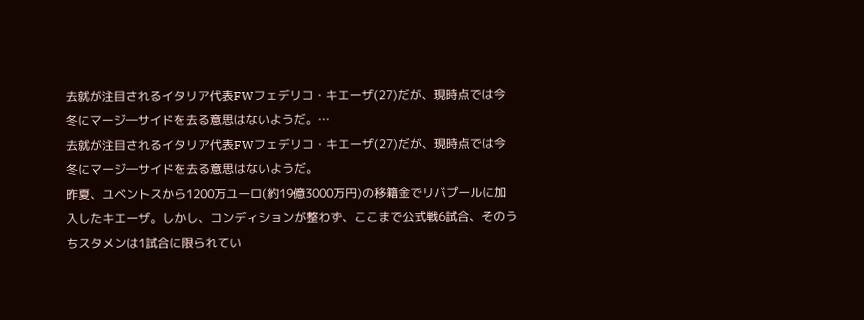去就が注目されるイタリア代表FWフェデリコ・キエーザ(27)だが、現時点では今冬にマージ―サイドを去る意思はないようだ。…
去就が注目されるイタリア代表FWフェデリコ・キエーザ(27)だが、現時点では今冬にマージ―サイドを去る意思はないようだ。
昨夏、ユベントスから1200万ユーロ(約19億3000万円)の移籍金でリバプールに加入したキエーザ。しかし、コンディションが整わず、ここまで公式戦6試合、そのうちスタメンは1試合に限られてい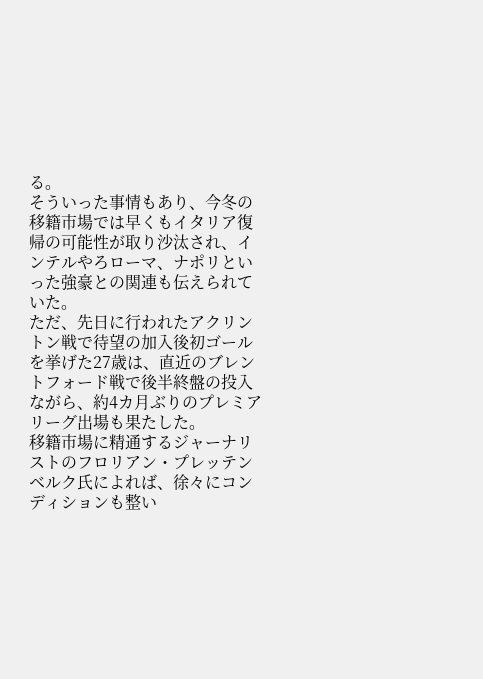る。
そういった事情もあり、今冬の移籍市場では早くもイタリア復帰の可能性が取り沙汰され、インテルやろローマ、ナポリといった強豪との関連も伝えられていた。
ただ、先日に行われたアクリントン戦で待望の加入後初ゴールを挙げた27歳は、直近のブレントフォード戦で後半終盤の投入ながら、約4カ月ぶりのプレミアリーグ出場も果たした。
移籍市場に精通するジャーナリストのフロリアン・プレッテンベルク氏によれば、徐々にコンディションも整い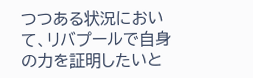つつある状況において、リバプールで自身の力を証明したいと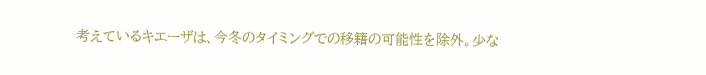考えているキエーザは、今冬のタイミングでの移籍の可能性を除外。少な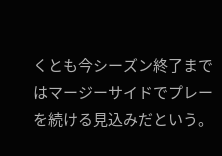くとも今シーズン終了まではマージーサイドでプレーを続ける見込みだという。